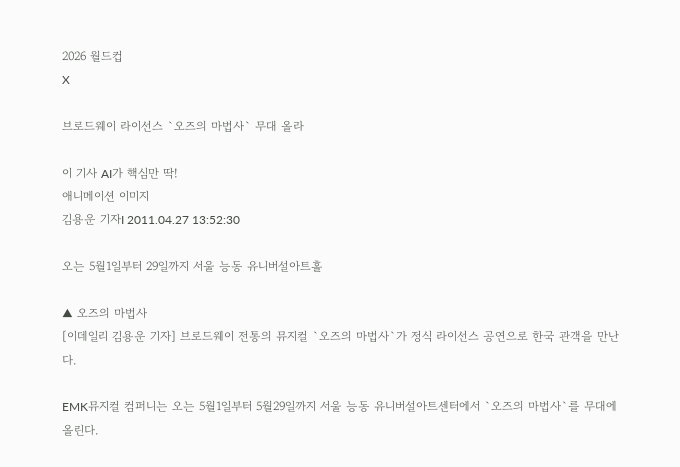2026 월드컵
X

브로드웨이 라이선스 `오즈의 마법사` 무대 올라

이 기사 AI가 핵심만 딱!
애니메이션 이미지
김용운 기자I 2011.04.27 13:52:30

오는 5월1일부터 29일까지 서울 능동 유니버설아트홀

▲ 오즈의 마법사
[이데일리 김용운 기자] 브로드웨이 전통의 뮤지컬 `오즈의 마법사`가 정식 라이선스 공연으로 한국 관객을 만난다.

EMK뮤지컬 컴퍼니는 오는 5월1일부터 5월29일까지 서울 능동 유니버설아트센터에서 `오즈의 마법사`를 무대에 올린다.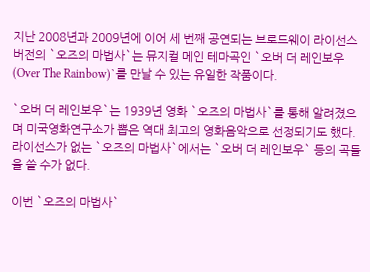지난 2008년과 2009년에 이어 세 번째 공연되는 브로드웨이 라이선스 버전의 `오즈의 마법사`는 뮤지컬 메인 테마곡인 `오버 더 레인보우(Over The Rainbow)`를 만날 수 있는 유일한 작품이다.

`오버 더 레인보우`는 1939년 영화 `오즈의 마법사`를 통해 알려졌으며 미국영화연구소가 뽑은 역대 최고의 영화음악으로 선정되기도 했다. 라이선스가 없는 `오즈의 마법사`에서는 `오버 더 레인보우` 등의 곡들을 쓸 수가 없다.

이번 `오즈의 마법사`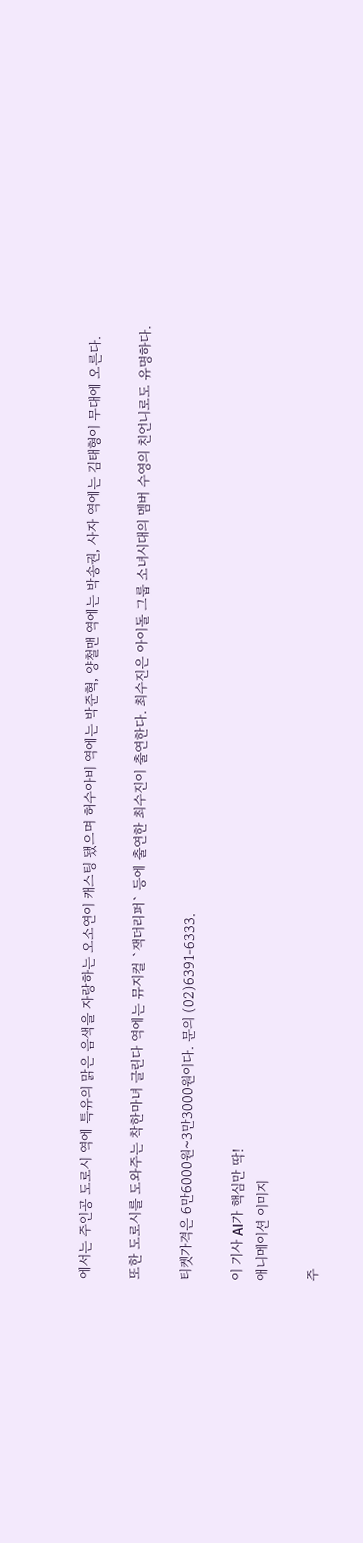에서는 주인공 도로시 역에 특유의 맑은 음색을 자랑하는 오소연이 캐스팅 됐으며 허수아비 역에는 박준혁, 양철맨 역에는 박송권, 사자 역에는 김태형이 무대에 오른다.

또한 도로시를 도와주는 착한마녀 글린다 역에는 뮤지컬 `잭더리퍼` 등에 출연한 최수진이 출연한다. 최수진은 아이돌 그룹 소녀시대의 멤버 수영의 친언니로도 유명하다.

티켓가격은 6만6000원~3만3000원이다. 문의 (02)6391-6333.

이 기사 AI가 핵심만 딱!
애니메이션 이미지

주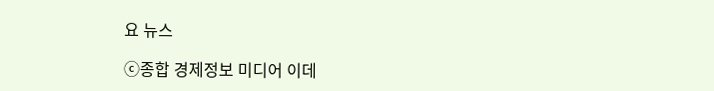요 뉴스

ⓒ종합 경제정보 미디어 이데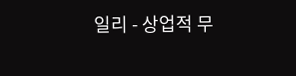일리 - 상업적 무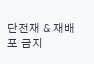단전재 & 재배포 금지